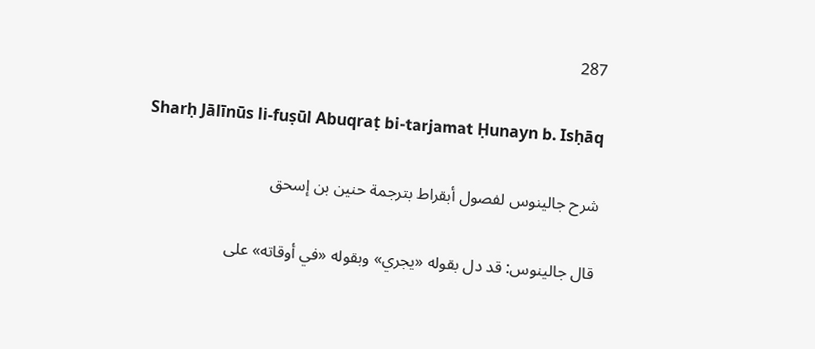287

Sharḥ Jālīnūs li-fuṣūl Abuqraṭ bi-tarjamat Ḥunayn b. Isḥāq

شرح جالينوس لفصول أبقراط بترجمة حنين بن إسحق

قال جالينوس: قد دل بقوله «يجري» وبقوله «في أوقاته» على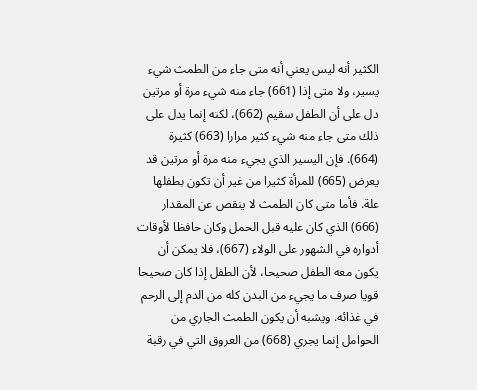الكثير أنه ليس يعني أنه متى جاء من الطمث شيء يسير، ولا متى إذا (661) جاء منه شيء مرة أو مرتين دل على أن الطفل سقيم (662)، لكنه إنما يدل على ذلك متى جاء منه شيء كثير مرارا (663) كثيرة (664). فإن اليسير الذي يجيء منه مرة أو مرتين قد يعرض (665) للمرأة كثيرا من غير أن تكون بطفلها علة. فأما متى كان الطمث لا ينقص عن المقدار (666) الذي كان عليه قبل الحمل وكان حافظا لأوقات أدواره في الشهور على الولاء (667)، فلا يمكن أن يكون معه الطفل صحيحا، لأن الطفل إذا كان صحيحا قويا صرف ما يجيء من البدن كله من الدم إلى الرحم في غذائه. ويشبه أن يكون الطمث الجاري من الحوامل إنما يجري (668) من العروق التي في رقبة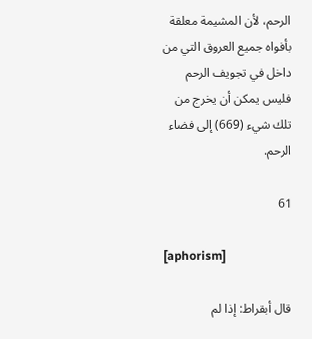الرحم، لأن المشيمة معلقة بأفواه جميع العروق التي من داخل في تجويف الرحم فليس يمكن أن يخرج من تلك شيء (669) إلى فضاء الرحم.

61

[aphorism]

قال أبقراط: إذا لم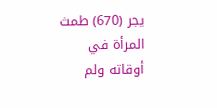يجر (670) طمث المرأة في أوقاته ولم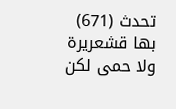تحدث (671) بها قشعريرة ولا حمى لكن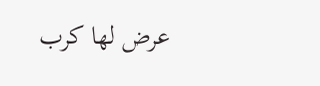عرض لها كرب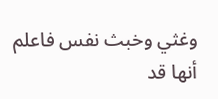وغثي وخبث نفس فاعلم أنها قد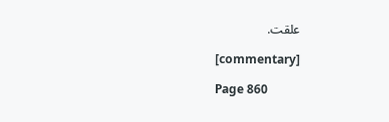علقت.

[commentary]

Page 860